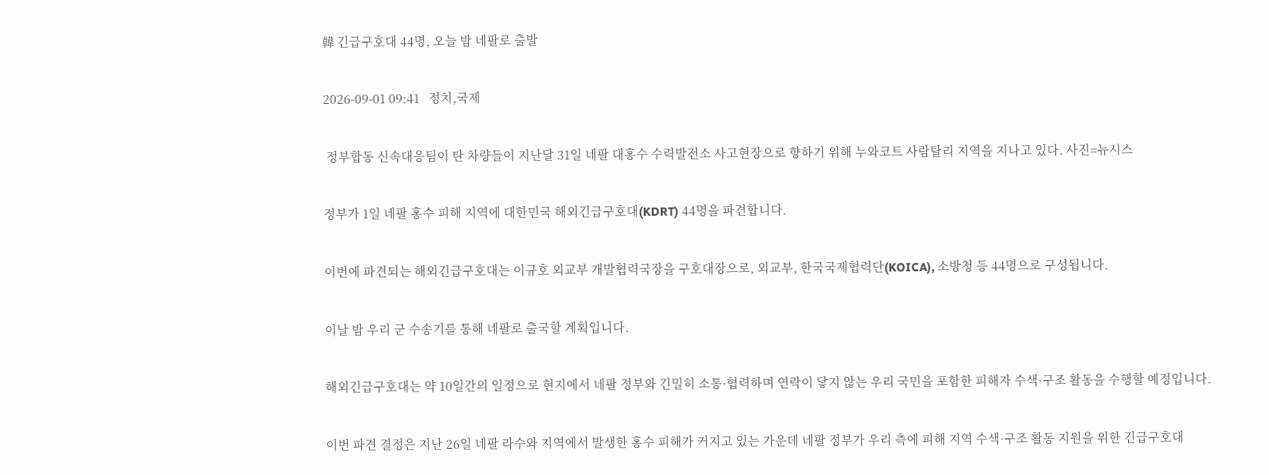韓 긴급구호대 44명, 오늘 밤 네팔로 출발

2026-09-01 09:41   정치,국제

 정부합동 신속대응팀이 탄 차량들이 지난달 31일 네팔 대홍수 수력발전소 사고현장으로 향하기 위해 누와코트 사람탈리 지역을 지나고 있다. 사진=뉴시스

정부가 1일 네팔 홍수 피해 지역에 대한민국 해외긴급구호대(KDRT) 44명을 파견합니다.

이번에 파견되는 해외긴급구호대는 이규호 외교부 개발협력국장을 구호대장으로, 외교부, 한국국제협력단(KOICA), 소방청 등 44명으로 구성됩니다.

이날 밤 우리 군 수송기를 통해 네팔로 출국할 계획입니다.

해외긴급구호대는 약 10일간의 일정으로 현지에서 네팔 정부와 긴밀히 소통·협력하며 연락이 닿지 않는 우리 국민을 포함한 피해자 수색·구조 활동을 수행할 예정입니다.

이번 파견 결정은 지난 26일 네팔 라수와 지역에서 발생한 홍수 피해가 커지고 있는 가운데 네팔 정부가 우리 측에 피해 지역 수색·구조 활동 지원을 위한 긴급구호대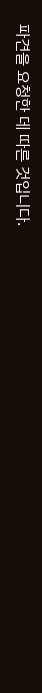파견을 요청한 데 따른 것입니다.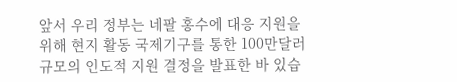앞서 우리 정부는 네팔 홍수에 대응 지원을 위해 현지 활동 국제기구를 통한 100만달러 규모의 인도적 지원 결정을 발표한 바 있습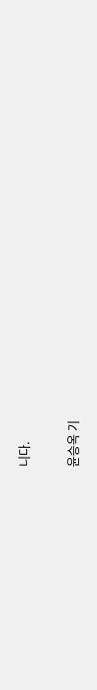니다.

윤승옥 기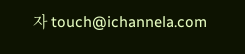자 touch@ichannela.com